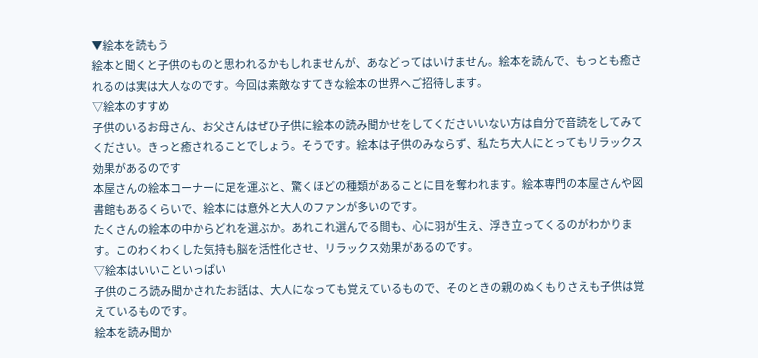▼絵本を読もう
絵本と聞くと子供のものと思われるかもしれませんが、あなどってはいけません。絵本を読んで、もっとも癒されるのは実は大人なのです。今回は素敵なすてきな絵本の世界へご招待します。
▽絵本のすすめ
子供のいるお母さん、お父さんはぜひ子供に絵本の読み聞かせをしてくださいいない方は自分で音読をしてみてください。きっと癒されることでしょう。そうです。絵本は子供のみならず、私たち大人にとってもリラックス効果があるのです
本屋さんの絵本コーナーに足を運ぶと、驚くほどの種類があることに目を奪われます。絵本専門の本屋さんや図書館もあるくらいで、絵本には意外と大人のファンが多いのです。
たくさんの絵本の中からどれを選ぶか。あれこれ選んでる間も、心に羽が生え、浮き立ってくるのがわかります。このわくわくした気持も脳を活性化させ、リラックス効果があるのです。
▽絵本はいいこといっぱい
子供のころ読み聞かされたお話は、大人になっても覚えているもので、そのときの親のぬくもりさえも子供は覚えているものです。
絵本を読み聞か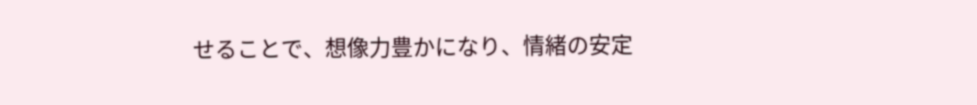せることで、想像力豊かになり、情緒の安定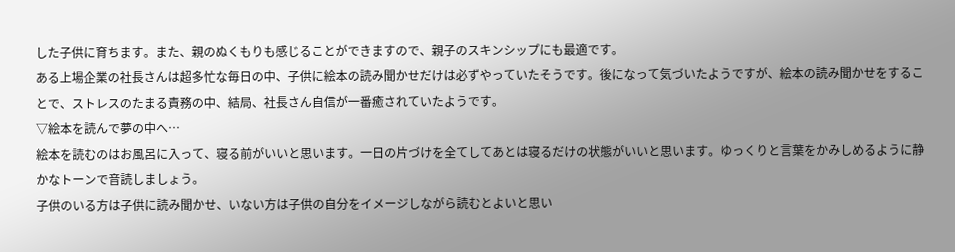した子供に育ちます。また、親のぬくもりも感じることができますので、親子のスキンシップにも最適です。
ある上場企業の社長さんは超多忙な毎日の中、子供に絵本の読み聞かせだけは必ずやっていたそうです。後になって気づいたようですが、絵本の読み聞かせをすることで、ストレスのたまる責務の中、結局、社長さん自信が一番癒されていたようです。
▽絵本を読んで夢の中へ…
絵本を読むのはお風呂に入って、寝る前がいいと思います。一日の片づけを全てしてあとは寝るだけの状態がいいと思います。ゆっくりと言葉をかみしめるように静かなトーンで音読しましょう。
子供のいる方は子供に読み聞かせ、いない方は子供の自分をイメージしながら読むとよいと思い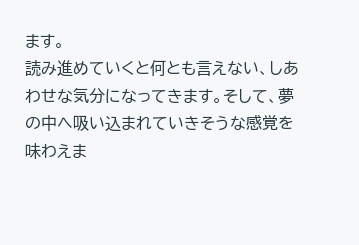ます。
読み進めていくと何とも言えない、しあわせな気分になってきます。そして、夢の中へ吸い込まれていきそうな感覚を味わえま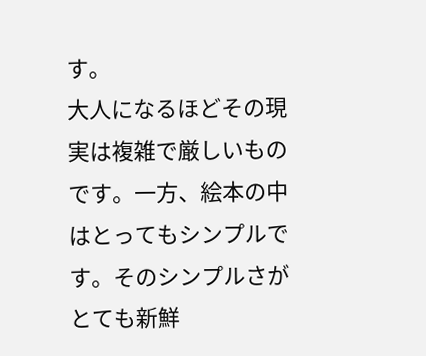す。
大人になるほどその現実は複雑で厳しいものです。一方、絵本の中はとってもシンプルです。そのシンプルさがとても新鮮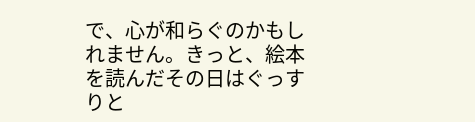で、心が和らぐのかもしれません。きっと、絵本を読んだその日はぐっすりと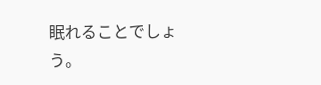眠れることでしょう。